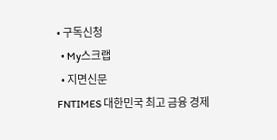• 구독신청
  • My스크랩
  • 지면신문
FNTIMES 대한민국 최고 금융 경제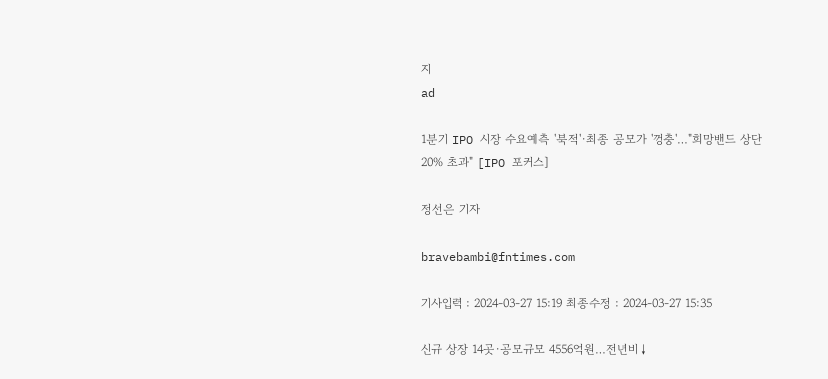지
ad

1분기 IPO 시장 수요예측 '북적'·최종 공모가 '껑충'…"희망밴드 상단 20% 초과" [IPO 포커스]

정선은 기자

bravebambi@fntimes.com

기사입력 : 2024-03-27 15:19 최종수정 : 2024-03-27 15:35

신규 상장 14곳·공모규모 4556억원…전년비↓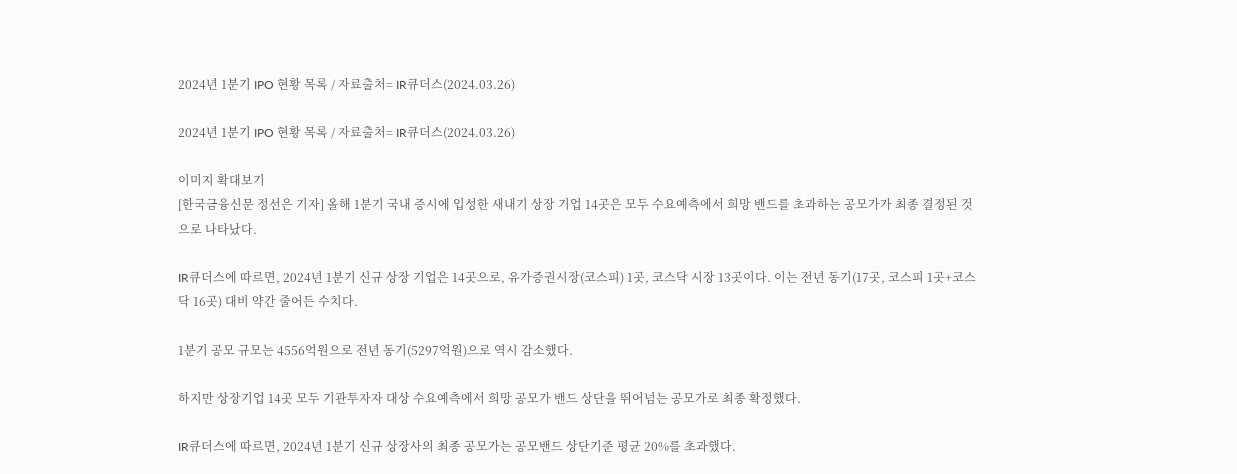2024년 1분기 IPO 현황 목록 / 자료출처= IR큐더스(2024.03.26)

2024년 1분기 IPO 현황 목록 / 자료출처= IR큐더스(2024.03.26)

이미지 확대보기
[한국금융신문 정선은 기자] 올해 1분기 국내 증시에 입성한 새내기 상장 기업 14곳은 모두 수요예측에서 희망 밴드를 초과하는 공모가가 최종 결정된 것으로 나타났다.

IR큐더스에 따르면, 2024년 1분기 신규 상장 기업은 14곳으로, 유가증권시장(코스피) 1곳, 코스닥 시장 13곳이다. 이는 전년 동기(17곳, 코스피 1곳+코스닥 16곳) 대비 약간 줄어든 수치다.

1분기 공모 규모는 4556억원으로 전년 동기(5297억원)으로 역시 감소했다.

하지만 상장기업 14곳 모두 기관투자자 대상 수요예측에서 희망 공모가 밴드 상단을 뛰어넘는 공모가로 최종 확정했다.

IR큐더스에 따르면, 2024년 1분기 신규 상장사의 최종 공모가는 공모밴드 상단기준 평균 20%를 초과했다.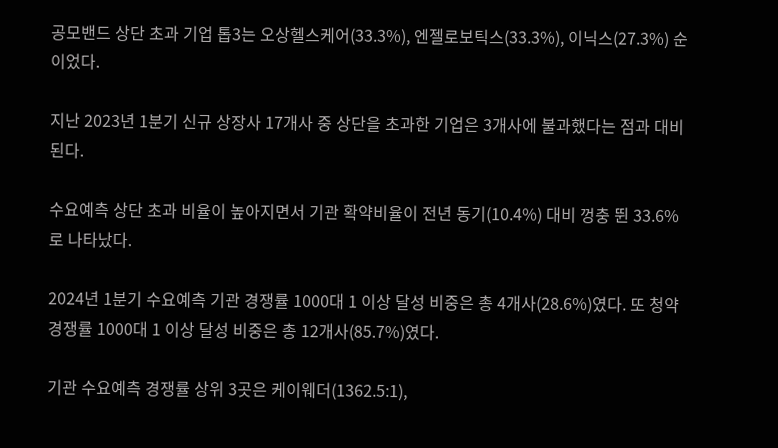공모밴드 상단 초과 기업 톱3는 오상헬스케어(33.3%), 엔젤로보틱스(33.3%), 이닉스(27.3%) 순이었다.

지난 2023년 1분기 신규 상장사 17개사 중 상단을 초과한 기업은 3개사에 불과했다는 점과 대비된다.

수요예측 상단 초과 비율이 높아지면서 기관 확약비율이 전년 동기(10.4%) 대비 껑충 뛴 33.6%로 나타났다.

2024년 1분기 수요예측 기관 경쟁률 1000대 1 이상 달성 비중은 총 4개사(28.6%)였다. 또 청약 경쟁률 1000대 1 이상 달성 비중은 총 12개사(85.7%)였다.

기관 수요예측 경쟁률 상위 3곳은 케이웨더(1362.5:1),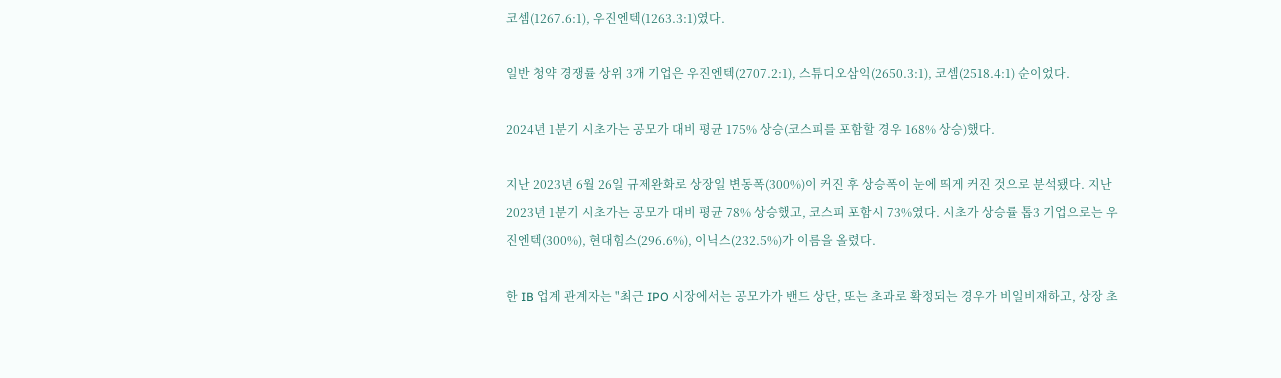코셈(1267.6:1), 우진엔텍(1263.3:1)였다.

일반 청약 경쟁률 상위 3개 기업은 우진엔텍(2707.2:1), 스튜디오삼익(2650.3:1), 코셈(2518.4:1) 순이었다.

2024년 1분기 시초가는 공모가 대비 평균 175% 상승(코스피를 포함할 경우 168% 상승)했다.

지난 2023년 6월 26일 규제완화로 상장일 변동폭(300%)이 커진 후 상승폭이 눈에 띄게 커진 것으로 분석됐다. 지난 2023년 1분기 시초가는 공모가 대비 평균 78% 상승했고, 코스피 포함시 73%였다. 시초가 상승률 톱3 기업으로는 우진엔텍(300%), 현대힘스(296.6%), 이닉스(232.5%)가 이름을 올렸다.

한 IB 업계 관계자는 "최근 IPO 시장에서는 공모가가 밴드 상단, 또는 초과로 확정되는 경우가 비일비재하고, 상장 초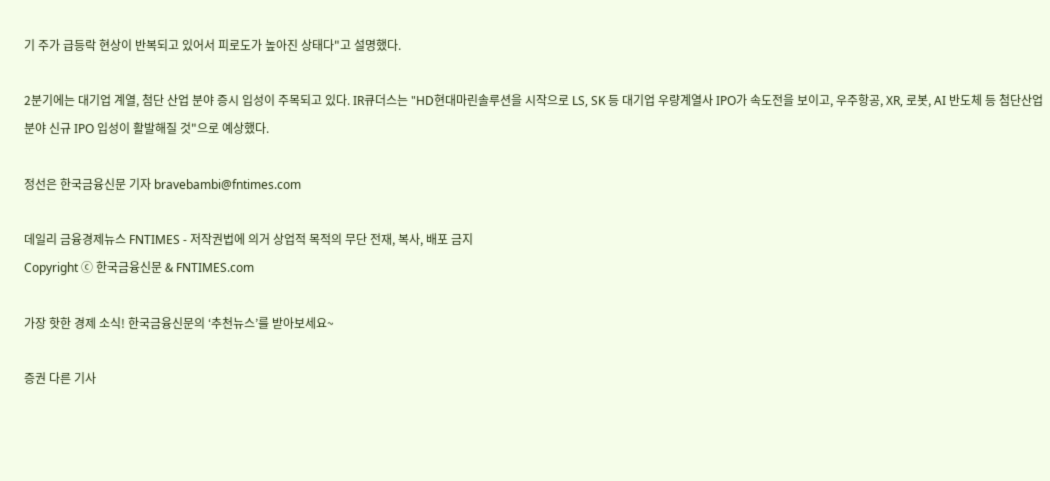기 주가 급등락 현상이 반복되고 있어서 피로도가 높아진 상태다"고 설명했다.

2분기에는 대기업 계열, 첨단 산업 분야 증시 입성이 주목되고 있다. IR큐더스는 "HD현대마린솔루션을 시작으로 LS, SK 등 대기업 우량계열사 IPO가 속도전을 보이고, 우주항공, XR, 로봇, AI 반도체 등 첨단산업 분야 신규 IPO 입성이 활발해질 것"으로 예상했다.

정선은 한국금융신문 기자 bravebambi@fntimes.com

데일리 금융경제뉴스 FNTIMES - 저작권법에 의거 상업적 목적의 무단 전재, 복사, 배포 금지
Copyright ⓒ 한국금융신문 & FNTIMES.com

가장 핫한 경제 소식! 한국금융신문의 ‘추천뉴스’를 받아보세요~

증권 다른 기사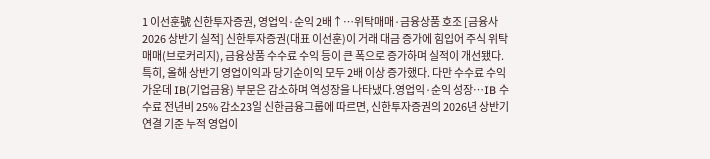1 이선훈號 신한투자증권, 영업익·순익 2배↑…위탁매매·금융상품 호조 [금융사 2026 상반기 실적] 신한투자증권(대표 이선훈)이 거래 대금 증가에 힘입어 주식 위탁매매(브로커리지), 금융상품 수수료 수익 등이 큰 폭으로 증가하며 실적이 개선됐다. 특히, 올해 상반기 영업이익과 당기순이익 모두 2배 이상 증가했다. 다만 수수료 수익 가운데 IB(기업금융) 부문은 감소하며 역성장을 나타냈다.영업익·순익 성장…IB 수수료 전년비 25% 감소23일 신한금융그룹에 따르면, 신한투자증권의 2026년 상반기 연결 기준 누적 영업이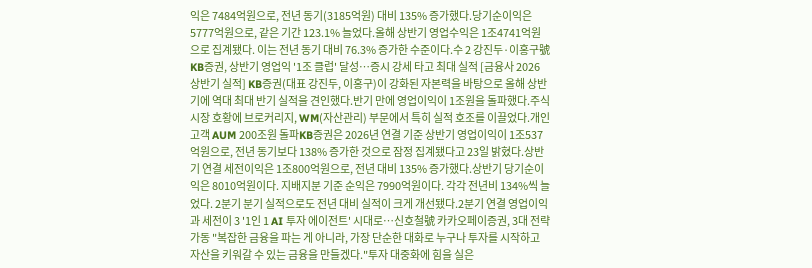익은 7484억원으로, 전년 동기(3185억원) 대비 135% 증가했다.당기순이익은 5777억원으로, 같은 기간 123.1% 늘었다.올해 상반기 영업수익은 1조4741억원으로 집계됐다. 이는 전년 동기 대비 76.3% 증가한 수준이다.수 2 강진두·이홍구號 KB증권, 상반기 영업익 '1조 클럽' 달성…증시 강세 타고 최대 실적 [금융사 2026 상반기 실적] KB증권(대표 강진두, 이홍구)이 강화된 자본력을 바탕으로 올해 상반기에 역대 최대 반기 실적을 견인했다.반기 만에 영업이익이 1조원을 돌파했다.주식시장 호황에 브로커리지, WM(자산관리) 부문에서 특히 실적 호조를 이끌었다.개인고객 AUM 200조원 돌파KB증권은 2026년 연결 기준 상반기 영업이익이 1조537억원으로, 전년 동기보다 138% 증가한 것으로 잠정 집계됐다고 23일 밝혔다.상반기 연결 세전이익은 1조800억원으로, 전년 대비 135% 증가했다.상반기 당기순이익은 8010억원이다. 지배지분 기준 순익은 7990억원이다. 각각 전년비 134%씩 늘었다. 2분기 분기 실적으로도 전년 대비 실적이 크게 개선됐다.2분기 연결 영업이익과 세전이 3 '1인 1 AI 투자 에이전트' 시대로…신호철號 카카오페이증권, 3대 전략 가동 "복잡한 금융을 파는 게 아니라, 가장 단순한 대화로 누구나 투자를 시작하고 자산을 키워갈 수 있는 금융을 만들겠다."투자 대중화에 힘을 실은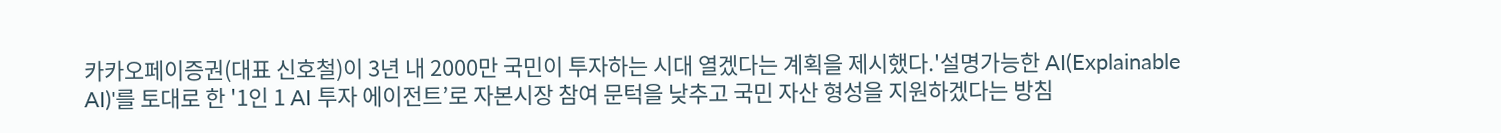카카오페이증권(대표 신호철)이 3년 내 2000만 국민이 투자하는 시대 열겠다는 계획을 제시했다.'설명가능한 AI(Explainable AI)'를 토대로 한 '1인 1 AI 투자 에이전트’로 자본시장 참여 문턱을 낮추고 국민 자산 형성을 지원하겠다는 방침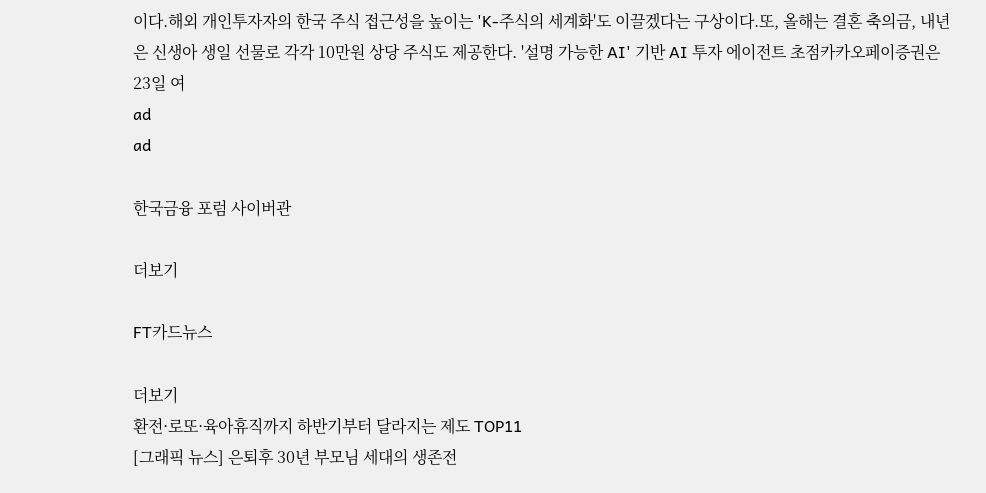이다.해외 개인투자자의 한국 주식 접근성을 높이는 'K-주식의 세계화'도 이끌겠다는 구상이다.또, 올해는 결혼 축의금, 내년은 신생아 생일 선물로 각각 10만원 상당 주식도 제공한다. '설명 가능한 AI' 기반 AI 투자 에이전트 초점카카오페이증권은 23일 여
ad
ad

한국금융 포럼 사이버관

더보기

FT카드뉴스

더보기
환전·로또·육아휴직까지 하반기부터 달라지는 제도 TOP11
[그래픽 뉴스] 은퇴후 30년 부모님 세대의 생존전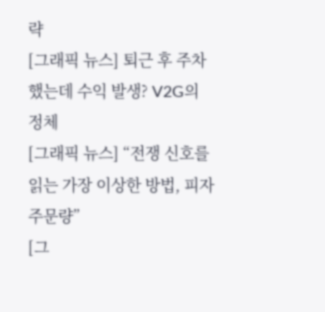략
[그래픽 뉴스] 퇴근 후 주차했는데 수익 발생? V2G의 정체
[그래픽 뉴스] “전쟁 신호를 읽는 가장 이상한 방법, 피자 주문량”
[그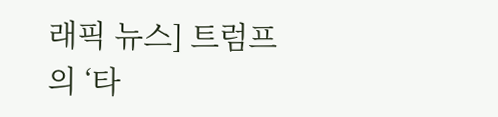래픽 뉴스] 트럼프의 ‘타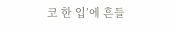코 한 입’에 흔들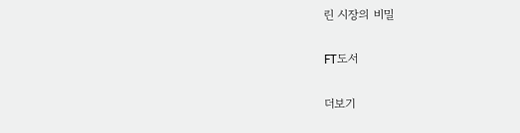린 시장의 비밀

FT도서

더보기